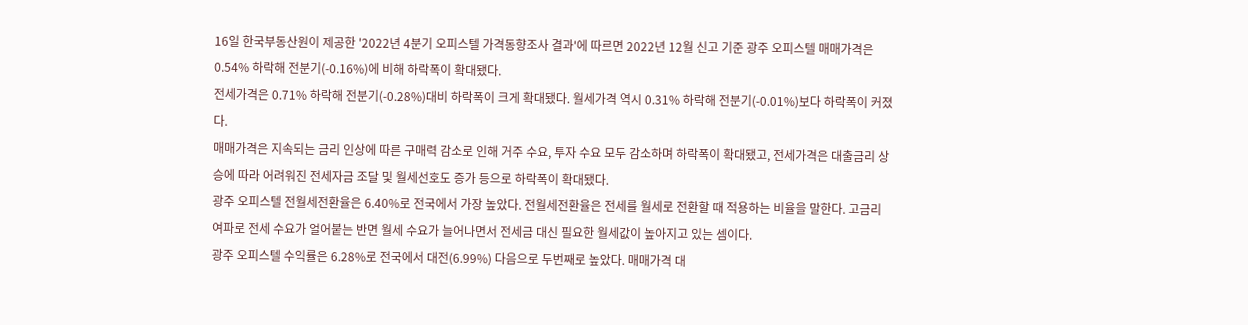16일 한국부동산원이 제공한 '2022년 4분기 오피스텔 가격동향조사 결과'에 따르면 2022년 12월 신고 기준 광주 오피스텔 매매가격은 0.54% 하락해 전분기(-0.16%)에 비해 하락폭이 확대됐다.
전세가격은 0.71% 하락해 전분기(-0.28%)대비 하락폭이 크게 확대됐다. 월세가격 역시 0.31% 하락해 전분기(-0.01%)보다 하락폭이 커졌다.
매매가격은 지속되는 금리 인상에 따른 구매력 감소로 인해 거주 수요, 투자 수요 모두 감소하며 하락폭이 확대됐고, 전세가격은 대출금리 상승에 따라 어려워진 전세자금 조달 및 월세선호도 증가 등으로 하락폭이 확대됐다.
광주 오피스텔 전월세전환율은 6.40%로 전국에서 가장 높았다. 전월세전환율은 전세를 월세로 전환할 때 적용하는 비율을 말한다. 고금리 여파로 전세 수요가 얼어붙는 반면 월세 수요가 늘어나면서 전세금 대신 필요한 월세값이 높아지고 있는 셈이다.
광주 오피스텔 수익률은 6.28%로 전국에서 대전(6.99%) 다음으로 두번째로 높았다. 매매가격 대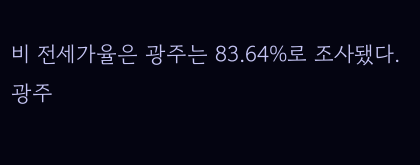비 전세가율은 광주는 83.64%로 조사됐다.
광주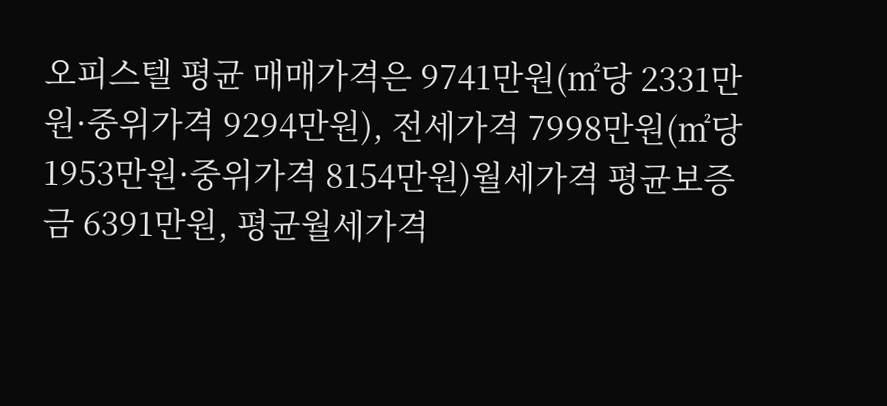오피스텔 평균 매매가격은 9741만원(㎡당 2331만원·중위가격 9294만원), 전세가격 7998만원(㎡당 1953만원·중위가격 8154만원)월세가격 평균보증금 6391만원, 평균월세가격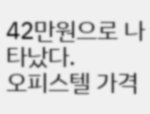42만원으로 나타났다.
오피스텔 가격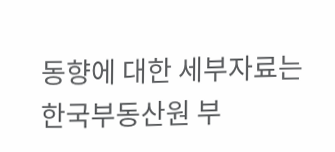동향에 대한 세부자료는 한국부동산원 부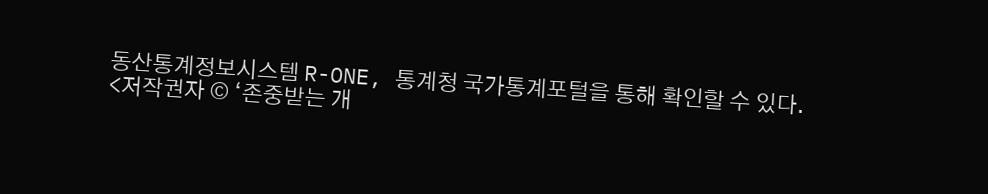동산통계정보시스템 R-ONE, 통계청 국가통계포털을 통해 확인할 수 있다.
<저작권자 © ‘존중받는 개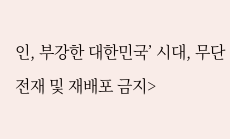인, 부강한 대한민국’ 시대, 무단전재 및 재배포 금지>